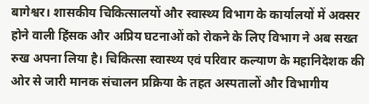बागेश्वर। शासकीय चिकित्सालयों और स्वास्थ्य विभाग के कार्यालयों में अक्सर होने वाली हिंसक और अप्रिय घटनाओं को रोकने के लिए विभाग ने अब सख्त रुख अपना लिया है। चिकित्सा स्वास्थ्य एवं परिवार कल्याण के महानिदेशक की ओर से जारी मानक संचालन प्रक्रिया के तहत अस्पतालों और विभागीय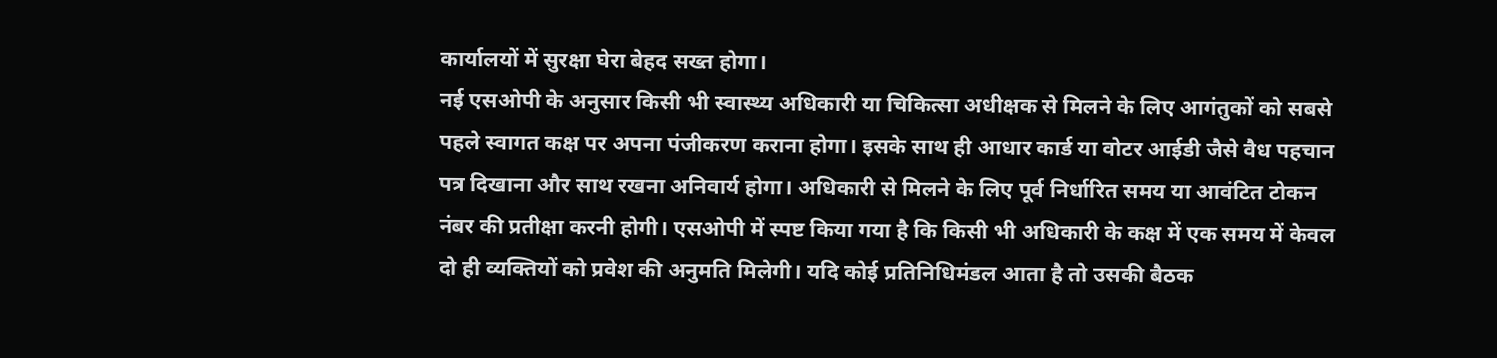कार्यालयों में सुरक्षा घेरा बेहद सख्त होगा।
नई एसओपी के अनुसार किसी भी स्वास्थ्य अधिकारी या चिकित्सा अधीक्षक से मिलने के लिए आगंतुकों को सबसे पहले स्वागत कक्ष पर अपना पंजीकरण कराना होगा। इसके साथ ही आधार कार्ड या वोटर आईडी जैसे वैध पहचान पत्र दिखाना और साथ रखना अनिवार्य होगा। अधिकारी से मिलने के लिए पूर्व निर्धारित समय या आवंटित टोकन नंबर की प्रतीक्षा करनी होगी। एसओपी में स्पष्ट किया गया है कि किसी भी अधिकारी के कक्ष में एक समय में केवल दो ही व्यक्तियों को प्रवेश की अनुमति मिलेगी। यदि कोई प्रतिनिधिमंडल आता है तो उसकी बैठक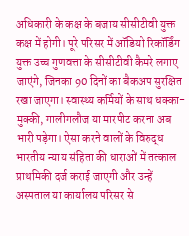अधिकारी के कक्ष के बजाय सीसीटीवी युक्त कक्ष में होगी। पूरे परिसर में ऑडियो रिकॉर्डिंग युक्त उच्च गुणवत्ता के सीसीटीवी कैमरे लगाए जाएंगे, जिनका 90 दिनों का बैकअप सुरक्षित रखा जाएगा। स्वास्थ्य कर्मियों के साथ धक्का-मुक्की, गालीगलौज या मारपीट करना अब भारी पड़ेगा। ऐसा करने वालों के विरुद्ध भारतीय न्याय संहिता की धाराओं में तत्काल प्राथमिकी दर्ज कराई जाएगी और उन्हें अस्पताल या कार्यालय परिसर से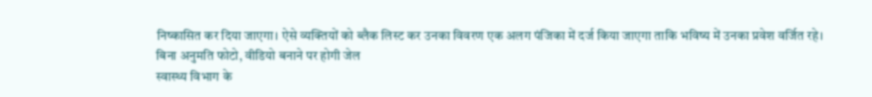निष्कासित कर दिया जाएगा। ऐसे व्यक्तियों को ब्लैक लिस्ट कर उनका विवरण एक अलग पंजिका में दर्ज किया जाएगा ताकि भविष्य में उनका प्रवेश वर्जित रहे।
बिना अनुमति फोटो, वीडियो बनाने पर होगी जेल
स्वास्थ्य विभाग के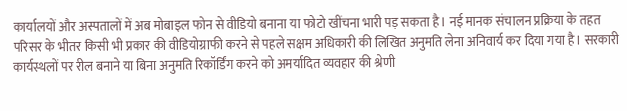कार्यालयों और अस्पतालों में अब मोबाइल फोन से वीडियो बनाना या फोटो खींचना भारी पड़ सकता है। नई मानक संचालन प्रक्रिया के तहत परिसर के भीतर किसी भी प्रकार की वीडियोग्राफी करने से पहले सक्षम अधिकारी की लिखित अनुमति लेना अनिवार्य कर दिया गया है। सरकारी कार्यस्थलों पर रील बनाने या बिना अनुमति रिकॉर्डिंग करने को अमर्यादित व्यवहार की श्रेणी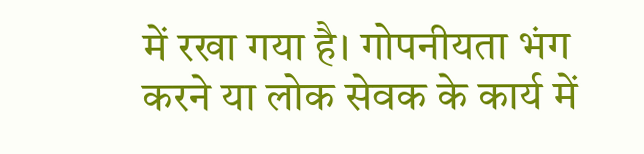में रखा गया है। गोपनीयता भंग करने या लोक सेवक के कार्य में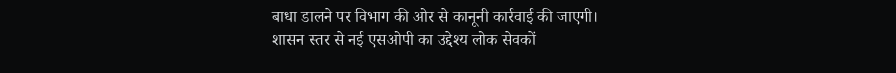बाधा डालने पर विभाग की ओर से कानूनी कार्रवाई की जाएगी।
शासन स्तर से नई एसओपी का उद्देश्य लोक सेवकों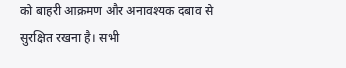को बाहरी आक्रमण और अनावश्यक दबाव से सुरक्षित रखना है। सभी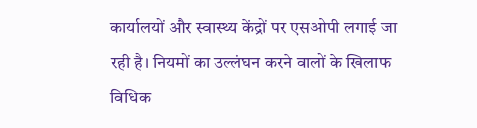कार्यालयों और स्वास्थ्य केंद्रों पर एसओपी लगाई जा रही है। नियमों का उल्लंघन करने वालों के खिलाफ विधिक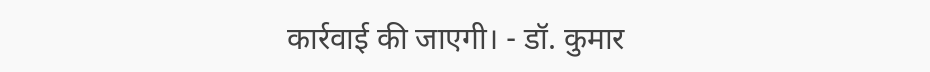कार्रवाई की जाएगी। - डॉ. कुमार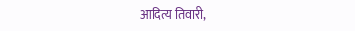आदित्य तिवारी,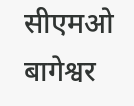सीएमओ बागेश्वर